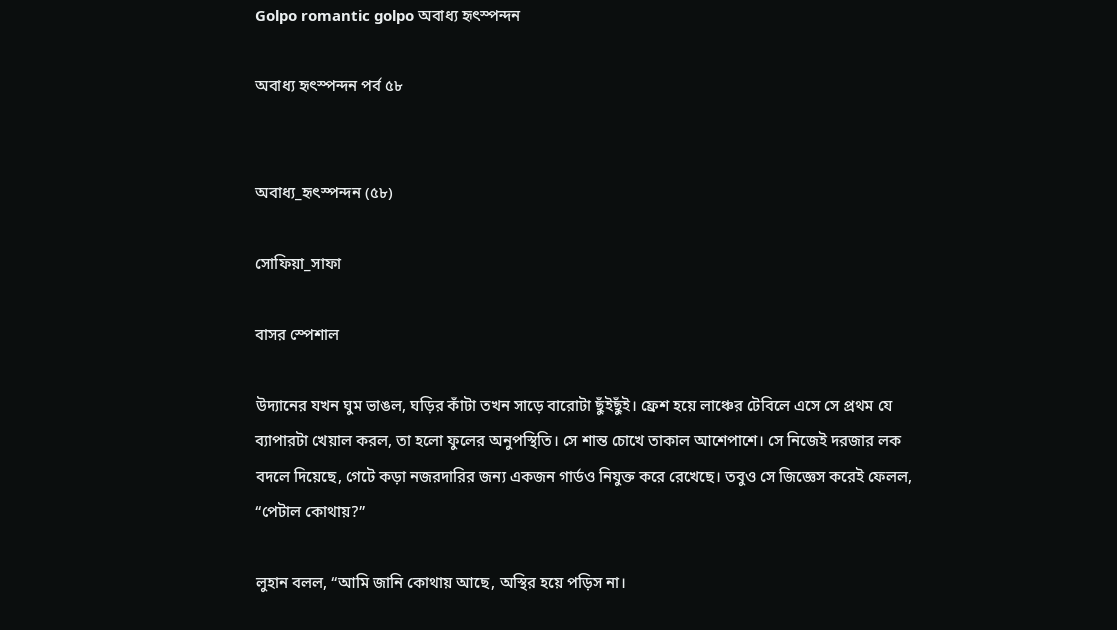Golpo romantic golpo অবাধ্য হৃৎস্পন্দন

অবাধ্য হৃৎস্পন্দন পর্ব ৫৮


অবাধ্য_হৃৎস্পন্দন (৫৮)

সোফিয়া_সাফা

বাসর স্পেশাল

উদ্যানের যখন ঘুম ভাঙল, ঘড়ির কাঁটা তখন সাড়ে বারোটা ছুঁইছুঁই। ফ্রেশ হয়ে লাঞ্চের টেবিলে এসে সে প্রথম যে ব্যাপারটা খেয়াল করল, তা হলো ফুলের অনুপস্থিতি। সে শান্ত চোখে তাকাল আশেপাশে। সে নিজেই দরজার লক বদলে দিয়েছে, গেটে কড়া নজরদারির জন্য একজন গার্ডও নিযুক্ত করে রেখেছে। তবুও সে জিজ্ঞেস করেই ফেলল, “পেটাল কোথায়?”

লুহান বলল, “আমি জানি কোথায় আছে, অস্থির হয়ে পড়িস না।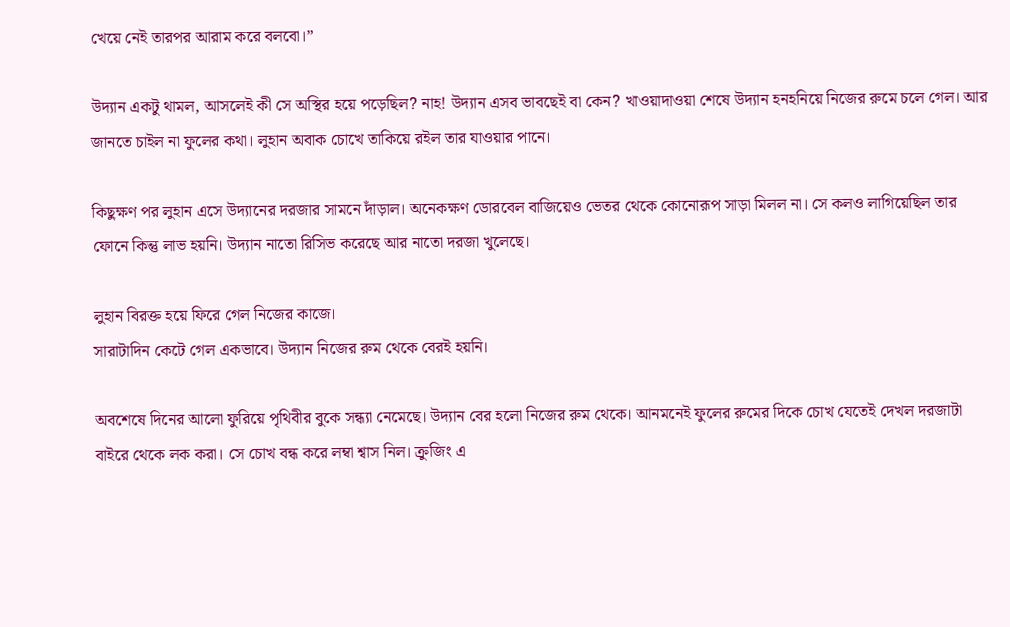খেয়ে নেই তারপর আরাম করে বলবো।”

উদ্যান একটু থামল, আসলেই কী সে অস্থির হয়ে পড়েছিল? নাহ! উদ্যান এসব ভাবছেই বা কেন? খাওয়াদাওয়া শেষে উদ্যান হনহনিয়ে নিজের রুমে চলে গেল। আর জানতে চাইল না ফুলের কথা। লুহান অবাক চোখে তাকিয়ে রইল তার যাওয়ার পানে।

কিছুক্ষণ পর লুহান এসে উদ্যানের দরজার সামনে দাঁড়াল। অনেকক্ষণ ডোরবেল বাজিয়েও ভেতর থেকে কোনোরূপ সাড়া মিলল না। সে কলও লাগিয়েছিল তার ফোনে কিন্তু লাভ হয়নি। উদ্যান নাতো রিসিভ করেছে আর নাতো দরজা খুলেছে।

লুহান বিরক্ত হয়ে ফিরে গেল নিজের কাজে।
সারাটাদিন কেটে গেল একভাবে। উদ্যান নিজের রুম থেকে বেরই হয়নি।

অবশেষে দিনের আলো ফুরিয়ে পৃথিবীর বুকে সন্ধ্যা নেমেছে। উদ্যান বের হলো নিজের রুম থেকে। আনমনেই ফুলের রুমের দিকে চোখ যেতেই দেখল দরজাটা বাইরে থেকে লক করা। সে চোখ বন্ধ করে লম্বা শ্বাস নিল। ক্রুজিং এ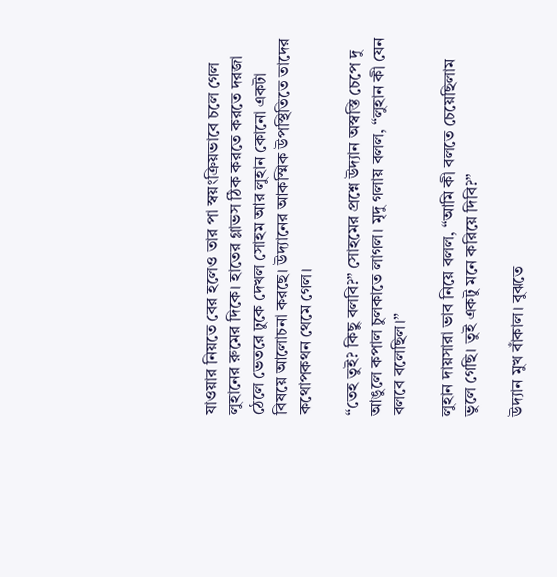যাওয়ার নিয়তে বের হলেও তার পা স্বয়ংক্রিয়ভাবে চলে গেল লুহানের রুমের দিকে। হাতের গ্লাভস ঠিক করতে করতে দরজা ঠেলে ভেতরে ঢুকে দেখল সোহম আর লুহান কোনো একটা বিষয়ে আলোচনা করছে। উদ্যানের আকস্মিক উপস্থিতিতে তাদের কথোপকথন থেমে গেল।

“তেহ তুই? কিছু বলবি?” সোহমের প্রশ্নে উদ্যান অস্বস্তি চেপে দু আঙুলে কপাল চুলকাতে লাগল। মৃদু গলায় বলল, “লুহান কী যেন বলবে বলেছিল।”

লুহান দায়সারা ভাব নিয়ে বলল, “আমি কী বলতে চেয়েছিলাম ভুলে গেছি। তুই একটু মনে করিয়ে দিবি?”

উদ্যান মুখ বাঁকাল। বুঝতে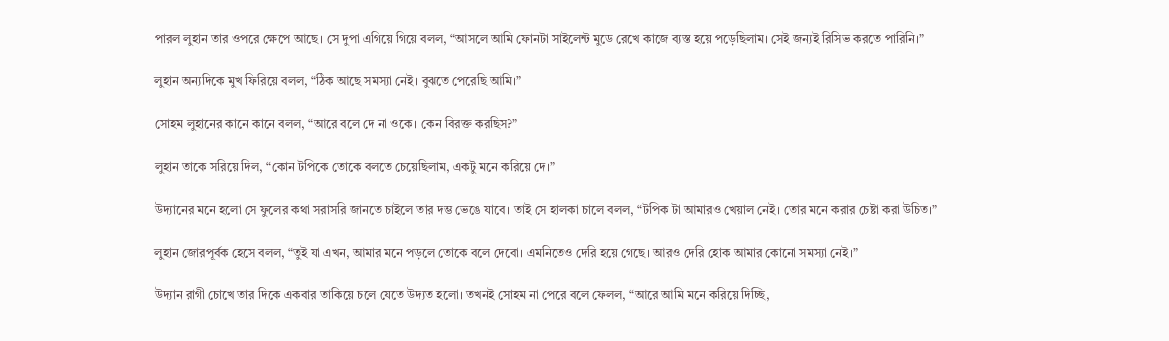পারল লুহান তার ওপরে ক্ষেপে আছে। সে দুপা এগিয়ে গিয়ে বলল, “আসলে আমি ফোনটা সাইলেন্ট মুডে রেখে কাজে ব্যস্ত হয়ে পড়েছিলাম। সেই জন্যই রিসিভ করতে পারিনি।”

লুহান অন্যদিকে মুখ ফিরিয়ে বলল, “ঠিক আছে সমস্যা নেই। বুঝতে পেরেছি আমি।”

সোহম লুহানের কানে কানে বলল, “আরে বলে দে না ওকে। কেন বিরক্ত করছিস?”

লুহান তাকে সরিয়ে দিল, “কোন টপিকে তোকে বলতে চেয়েছিলাম, একটু মনে করিয়ে দে।”

উদ্যানের মনে হলো সে ফুলের কথা সরাসরি জানতে চাইলে তার দম্ভ ভেঙে যাবে। তাই সে হালকা চালে বলল, “টপিক টা আমারও খেয়াল নেই। তোর মনে করার চেষ্টা করা উচিত।”

লুহান জোরপূর্বক হেসে বলল, “তুই যা এখন, আমার মনে পড়লে তোকে বলে দেবো। এমনিতেও দেরি হয়ে গেছে। আরও দেরি হোক আমার কোনো সমস্যা নেই।”

উদ্যান রাগী চোখে তার দিকে একবার তাকিয়ে চলে যেতে উদ্যত হলো। তখনই সোহম না পেরে বলে ফেলল, “আরে আমি মনে করিয়ে দিচ্ছি,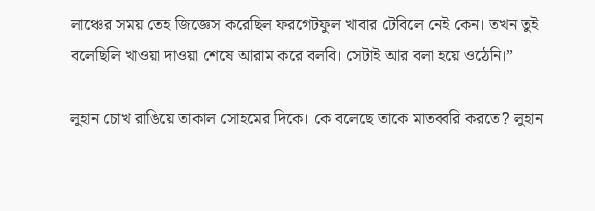লাঞ্চের সময় তেহ জিজ্ঞেস করেছিল ফরগেটফুল খাবার টেবিলে নেই কেন। তখন তুই বলেছিলি খাওয়া দাওয়া শেষে আরাম করে বলবি। সেটাই আর বলা হয়ে ওঠেনি।”

লুহান চোখ রাঙিয়ে তাকাল সোহমের দিকে। কে বলেছে তাকে মাতব্বরি করতে? লুহান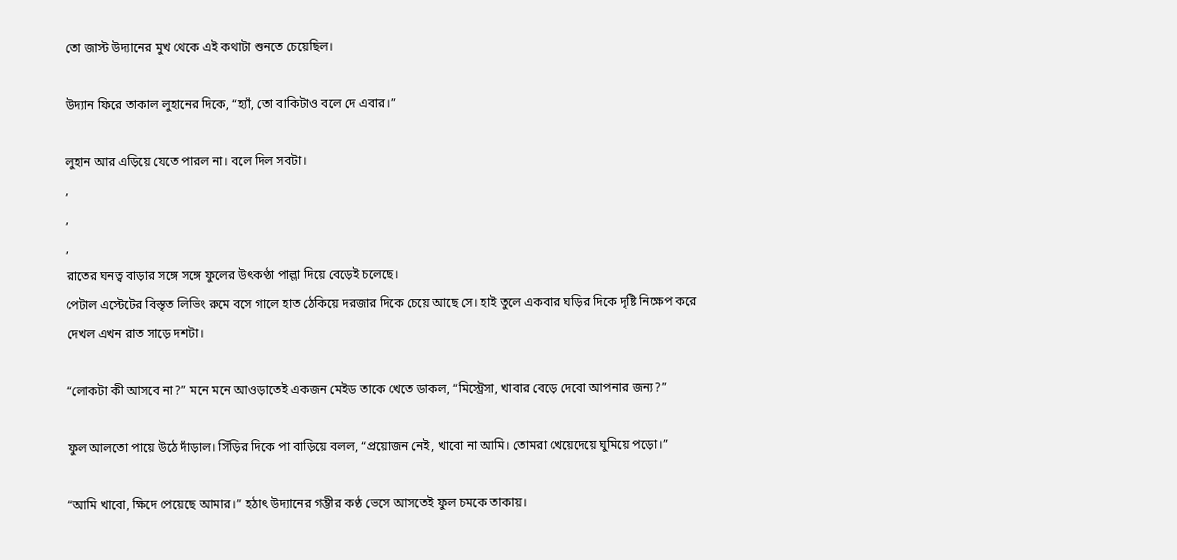তো জাস্ট উদ্যানের মুখ থেকে এই কথাটা শুনতে চেয়েছিল।

উদ্যান ফিরে তাকাল লুহানের দিকে, “হ্যাঁ, তো বাকিটাও বলে দে এবার।”

লুহান আর এড়িয়ে যেতে পারল না। বলে দিল সবটা।
,
,
,
রাতের ঘনত্ব বাড়ার সঙ্গে সঙ্গে ফুলের উৎকণ্ঠা পাল্লা দিয়ে বেড়েই চলেছে।
পেটাল এস্টেটের বিস্তৃত লিভিং রুমে বসে গালে হাত ঠেকিয়ে দরজার দিকে চেয়ে আছে সে। হাই তুলে একবার ঘড়ির দিকে দৃষ্টি নিক্ষেপ করে দেখল এখন রাত সাড়ে দশটা।

“লোকটা কী আসবে না?” মনে মনে আওড়াতেই একজন মেইড তাকে খেতে ডাকল, “মিস্ট্রেসা, খাবার বেড়ে দেবো আপনার জন্য?”

ফুল আলতো পায়ে উঠে দাঁড়াল। সিঁড়ির দিকে পা বাড়িয়ে বলল, “প্রয়োজন নেই, খাবো না আমি। তোমরা খেয়েদেয়ে ঘুমিয়ে পড়ো।”

“আমি খাবো, ক্ষিদে পেয়েছে আমার।” হঠাৎ উদ্যানের গম্ভীর কণ্ঠ ভেসে আসতেই ফুল চমকে তাকায়।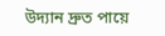উদ্যান দ্রুত পায়ে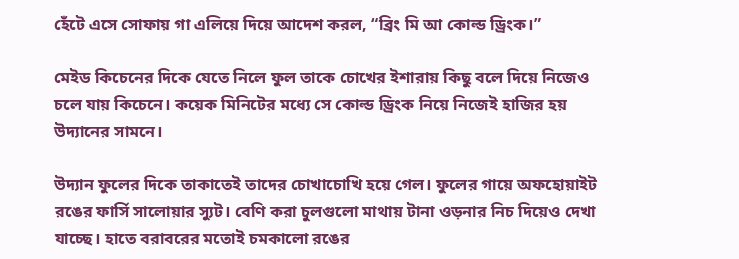হেঁটে এসে সোফায় গা এলিয়ে দিয়ে আদেশ করল, “ব্রিং মি আ কোল্ড ড্রিংক।”

মেইড কিচেনের দিকে যেতে নিলে ফুল তাকে চোখের ইশারায় কিছু বলে দিয়ে নিজেও চলে যায় কিচেনে। কয়েক মিনিটের মধ্যে সে কোল্ড ড্রিংক নিয়ে নিজেই হাজির হয় উদ্যানের সামনে।

উদ্যান ফুলের দিকে তাকাতেই তাদের চোখাচোখি হয়ে গেল। ফুলের গায়ে অফহোয়াইট রঙের ফার্সি সালোয়ার স্যুট। বেণি করা চুলগুলো মাথায় টানা ওড়নার নিচ দিয়েও দেখা যাচ্ছে। হাতে বরাবরের মতোই চমকালো রঙের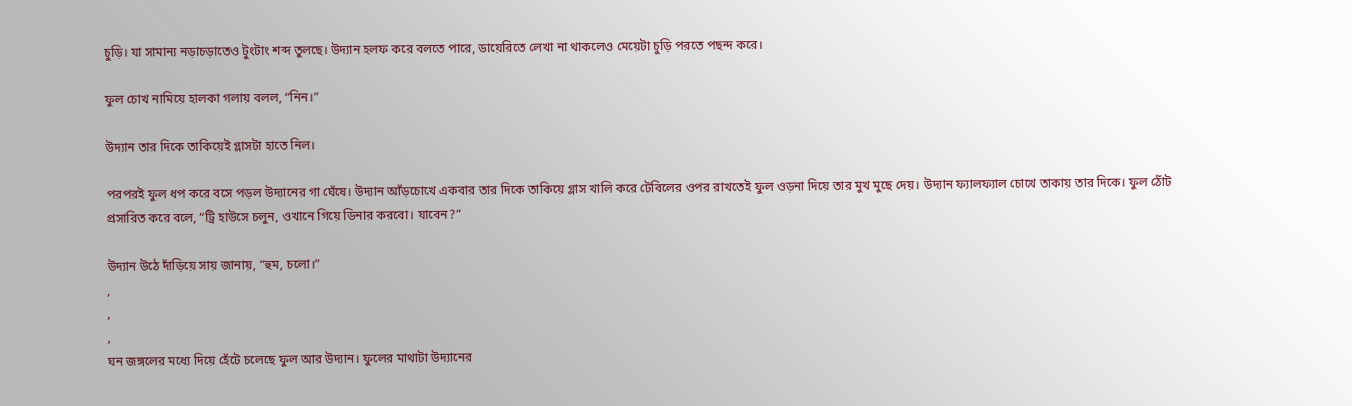চুড়ি। যা সামান্য নড়াচড়াতেও টুংটাং শব্দ তুলছে। উদ্যান হলফ করে বলতে পারে, ডায়েরিতে লেখা না থাকলেও মেয়েটা চুড়ি পরতে পছন্দ করে।

ফুল চোখ নামিয়ে হালকা গলায় বলল, “নিন।”

উদ্যান তার দিকে তাকিয়েই গ্লাসটা হাতে নিল।

পরপরই ফুল ধপ করে বসে পড়ল উদ্যানের গা ঘেঁষে। উদ্যান আঁড়চোখে একবার তার দিকে তাকিয়ে গ্লাস খালি করে টেবিলের ওপর রাখতেই ফুল ওড়না দিয়ে তার মুখ মুছে দেয়। উদ্যান ফ্যালফ্যাল চোখে তাকায় তার দিকে। ফুল ঠোঁট প্রসারিত করে বলে, “ট্রি হাউসে চলুন, ওখানে গিয়ে ডিনার করবো। যাবেন?”

উদ্যান উঠে দাঁড়িয়ে সায় জানায়, “হুম, চলো।”
,
,
,
ঘন জঙ্গলের মধ্যে দিয়ে হেঁটে চলেছে ফুল আর উদ্যান। ফুলের মাথাটা উদ্যানের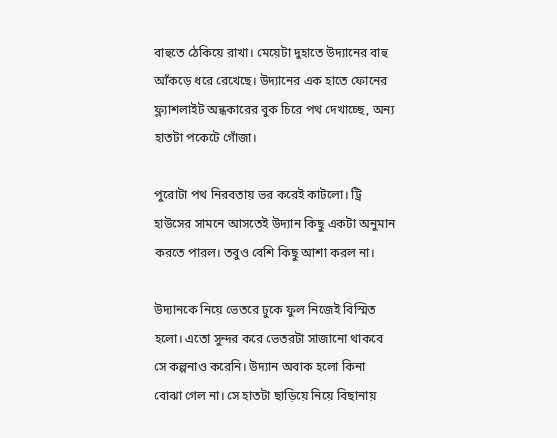বাহুতে ঠেকিয়ে রাখা। মেয়েটা দুহাতে উদ্যানের বাহু আঁকড়ে ধরে রেখেছে। উদ্যানের এক হাতে ফোনের ফ্ল্যাশলাইট অন্ধকারের বুক চিরে পথ দেখাচ্ছে, অন্য হাতটা পকেটে গোঁজা।

পুরোটা পথ নিরবতায় ভর করেই কাটলো। ট্রি হাউসের সামনে আসতেই উদ্যান কিছু একটা অনুমান করতে পারল। তবুও বেশি কিছু আশা করল না।

উদ্যানকে নিয়ে ভেতরে ঢুকে ফুল নিজেই বিস্মিত হলো। এতো সুন্দর করে ভেতরটা সাজানো থাকবে সে কল্পনাও করেনি। উদ্যান অবাক হলো কিনা বোঝা গেল না। সে হাতটা ছাড়িয়ে নিয়ে বিছানায়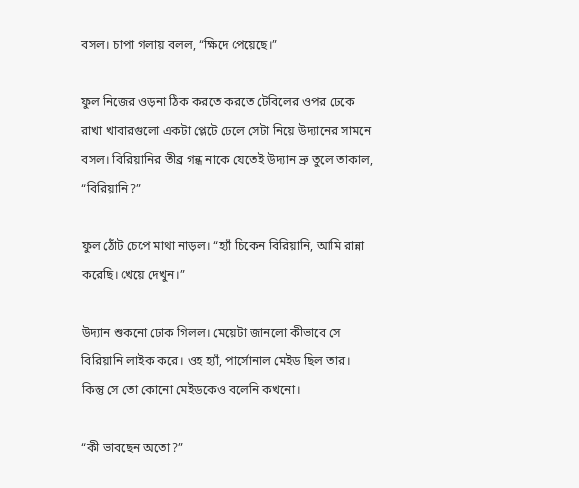বসল। চাপা গলায় বলল, “ক্ষিদে পেয়েছে।”

ফুল নিজের ওড়না ঠিক করতে করতে টেবিলের ওপর ঢেকে রাখা খাবারগুলো একটা প্লেটে ঢেলে সেটা নিয়ে উদ্যানের সামনে বসল। বিরিয়ানির তীব্র গন্ধ নাকে যেতেই উদ্যান ভ্রু তুলে তাকাল, “বিরিয়ানি?”

ফুল ঠোঁট চেপে মাথা নাড়ল। “হ্যাঁ চিকেন বিরিয়ানি, আমি রান্না করেছি। খেয়ে দেখুন।”

উদ্যান শুকনো ঢোক গিলল। মেয়েটা জানলো কীভাবে সে বিরিয়ানি লাইক করে। ওহ হ্যাঁ, পার্সোনাল মেইড ছিল তার। কিন্তু সে তো কোনো মেইডকেও বলেনি কখনো।

“কী ভাবছেন অতো?”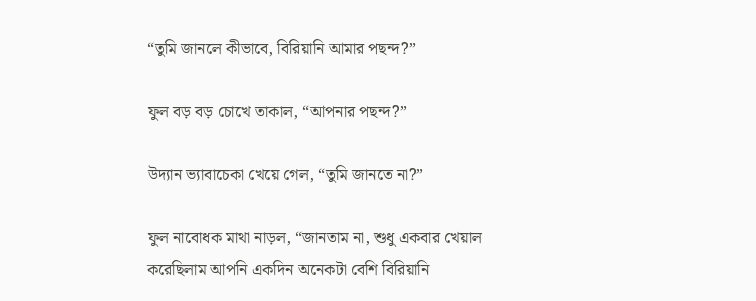“তুমি জানলে কীভাবে, বিরিয়ানি আমার পছন্দ?”

ফুল বড় বড় চোখে তাকাল, “আপনার পছন্দ?”

উদ্যান ভ্যাবাচেকা খেয়ে গেল, “তুমি জানতে না?”

ফুল নাবোধক মাথা নাড়ল, “জানতাম না, শুধু একবার খেয়াল করেছিলাম আপনি একদিন অনেকটা বেশি বিরিয়ানি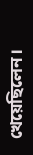খেয়েছিলেন।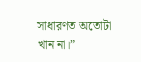সাধারণত অতোটা খান না।”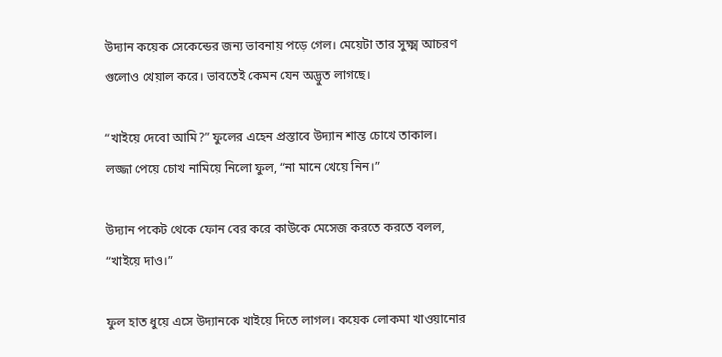উদ্যান কয়েক সেকেন্ডের জন্য ভাবনায় পড়ে গেল। মেয়েটা তার সুক্ষ্ম আচরণ গুলোও খেয়াল করে। ভাবতেই কেমন যেন অদ্ভুত লাগছে।

“খাইয়ে দেবো আমি?” ফুলের এহেন প্রস্তাবে উদ্যান শান্ত চোখে তাকাল।
লজ্জা পেয়ে চোখ নামিয়ে নিলো ফুল, “না মানে খেয়ে নিন।”

উদ্যান পকেট থেকে ফোন বের করে কাউকে মেসেজ করতে করতে বলল, “খাইয়ে দাও।”

ফুল হাত ধুয়ে এসে উদ্যানকে খাইয়ে দিতে লাগল। কয়েক লোকমা খাওয়ানোর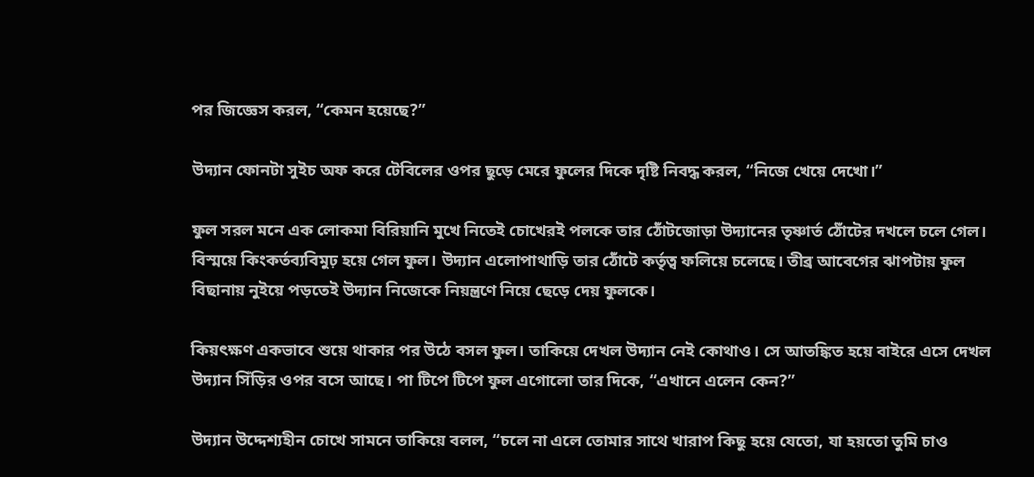পর জিজ্ঞেস করল, “কেমন হয়েছে?”

উদ্যান ফোনটা সুইচ অফ করে টেবিলের ওপর ছুড়ে মেরে ফুলের দিকে দৃষ্টি নিবদ্ধ করল, “নিজে খেয়ে দেখো।”

ফুল সরল মনে এক লোকমা বিরিয়ানি মুখে নিতেই চোখেরই পলকে তার ঠোঁটজোড়া উদ্যানের তৃষ্ণার্ত ঠোঁটের দখলে চলে গেল। বিস্ময়ে কিংকর্তব্যবিমুঢ় হয়ে গেল ফুল। উদ্যান এলোপাথাড়ি তার ঠোঁটে কর্তৃত্ব ফলিয়ে চলেছে। তীব্র আবেগের ঝাপটায় ফুল বিছানায় নুইয়ে পড়তেই উদ্যান নিজেকে নিয়ন্ত্রণে নিয়ে ছেড়ে দেয় ফুলকে।

কিয়ৎক্ষণ একভাবে শুয়ে থাকার পর উঠে বসল ফুল। তাকিয়ে দেখল উদ্যান নেই কোথাও। সে আতঙ্কিত হয়ে বাইরে এসে দেখল উদ্যান সিঁড়ির ওপর বসে আছে। পা টিপে টিপে ফুল এগোলো তার দিকে, “এখানে এলেন কেন?”

উদ্যান উদ্দেশ্যহীন চোখে সামনে তাকিয়ে বলল, “চলে না এলে তোমার সাথে খারাপ কিছু হয়ে যেতো, যা হয়তো তুমি চাও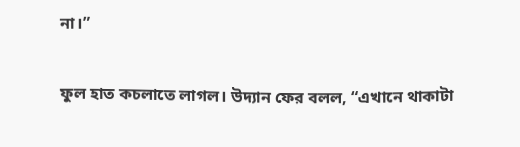না।”

ফুল হাত কচলাতে লাগল। উদ্যান ফের বলল, “এখানে থাকাটা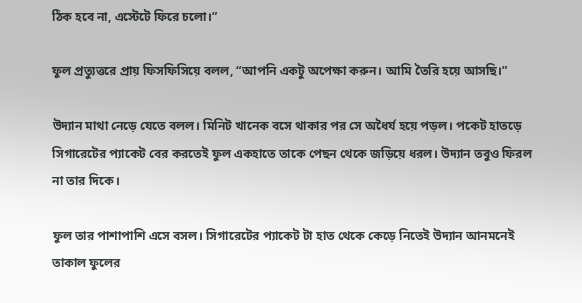ঠিক হবে না, এস্টেটে ফিরে চলো।”

ফুল প্রত্যুত্তরে প্রায় ফিসফিসিয়ে বলল, “আপনি একটু অপেক্ষা করুন। আমি তৈরি হয়ে আসছি।”

উদ্যান মাথা নেড়ে যেতে বলল। মিনিট খানেক বসে থাকার পর সে অধৈর্য হয়ে পড়ল। পকেট হাতড়ে সিগারেটের প্যাকেট বের করতেই ফুল একহাতে তাকে পেছন থেকে জড়িয়ে ধরল। উদ্যান তবুও ফিরল না তার দিকে।

ফুল তার পাশাপাশি এসে বসল। সিগারেটের প্যাকেট টা হাত থেকে কেড়ে নিতেই উদ্যান আনমনেই তাকাল ফুলের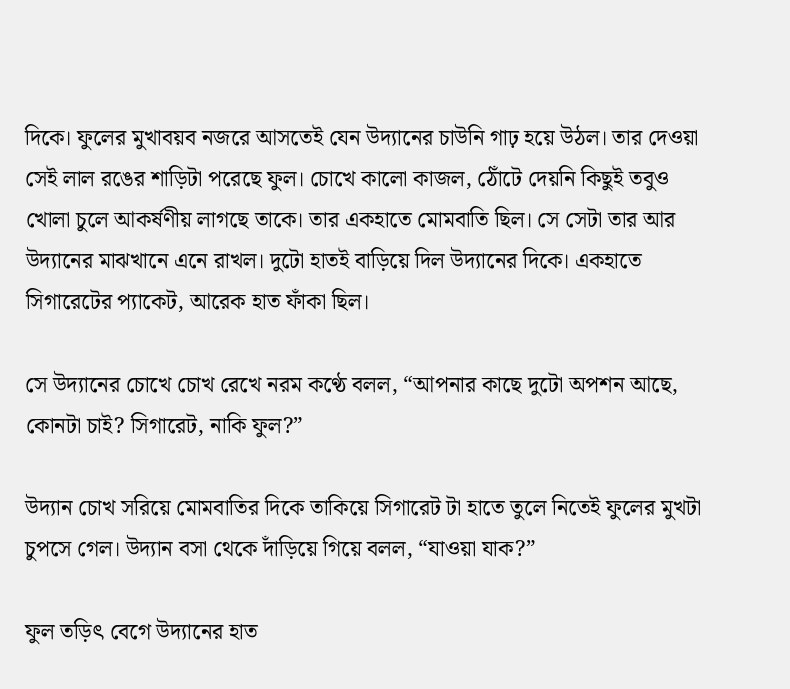দিকে। ফুলের মুখাবয়ব নজরে আসতেই যেন উদ্যানের চাউনি গাঢ় হয়ে উঠল। তার দেওয়া সেই লাল রঙের শাড়িটা পরেছে ফুল। চোখে কালো কাজল, ঠোঁটে দেয়নি কিছুই তবুও খোলা চুলে আকর্ষণীয় লাগছে তাকে। তার একহাতে মোমবাতি ছিল। সে সেটা তার আর উদ্যানের মাঝখানে এনে রাখল। দুটো হাতই বাড়িয়ে দিল উদ্যানের দিকে। একহাতে সিগারেটের প্যাকেট, আরেক হাত ফাঁকা ছিল।

সে উদ্যানের চোখে চোখ রেখে নরম কণ্ঠে বলল, “আপনার কাছে দুটো অপশন আছে, কোনটা চাই? সিগারেট, নাকি ফুল?”

উদ্যান চোখ সরিয়ে মোমবাতির দিকে তাকিয়ে সিগারেট টা হাতে তুলে নিতেই ফুলের মুখটা চুপসে গেল। উদ্যান বসা থেকে দাঁড়িয়ে গিয়ে বলল, “যাওয়া যাক?”

ফুল তড়িৎ বেগে উদ্যানের হাত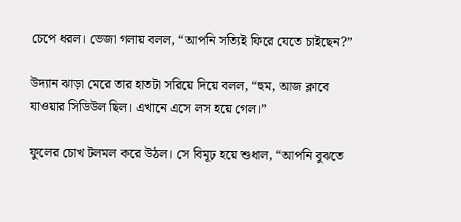চেপে ধরল। ভেজা গলায় বলল, “আপনি সত্যিই ফিরে যেতে চাইছেন?”

উদ্যান ঝাড়া মেরে তার হাতটা সরিয়ে দিয়ে বলল, “হুম, আজ ক্লাবে যাওয়ার সিডিউল ছিল। এখানে এসে লস হয়ে গেল।”

ফুলের চোখ টলমল করে উঠল। সে বিমূঢ় হয়ে শুধাল, “আপনি বুঝতে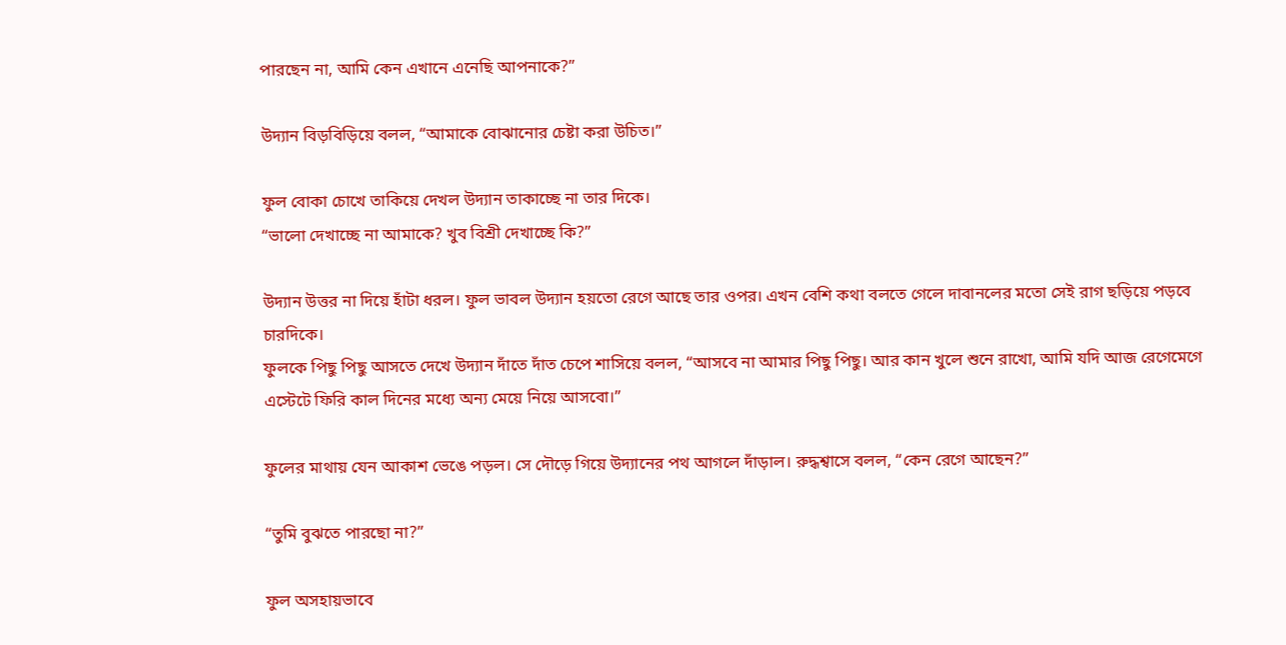পারছেন না, আমি কেন এখানে এনেছি আপনাকে?”

উদ্যান বিড়বিড়িয়ে বলল, “আমাকে বোঝানোর চেষ্টা করা উচিত।”

ফুল বোকা চোখে তাকিয়ে দেখল উদ্যান তাকাচ্ছে না তার দিকে।
“ভালো দেখাচ্ছে না আমাকে? খুব বিশ্রী দেখাচ্ছে কি?”

উদ্যান উত্তর না দিয়ে হাঁটা ধরল। ফুল ভাবল উদ্যান হয়তো রেগে আছে তার ওপর। এখন বেশি কথা বলতে গেলে দাবানলের মতো সেই রাগ ছড়িয়ে পড়বে চারদিকে।
ফুলকে পিছু পিছু আসতে দেখে উদ্যান দাঁতে দাঁত চেপে শাসিয়ে বলল, “আসবে না আমার পিছু পিছু। আর কান খুলে শুনে রাখো, আমি যদি আজ রেগেমেগে এস্টেটে ফিরি কাল দিনের মধ্যে অন্য মেয়ে নিয়ে আসবো।”

ফুলের মাথায় যেন আকাশ ভেঙে পড়ল। সে দৌড়ে গিয়ে উদ্যানের পথ আগলে দাঁড়াল। রুদ্ধশ্বাসে বলল, “কেন রেগে আছেন?”

“তুমি বুঝতে পারছো না?”

ফুল অসহায়ভাবে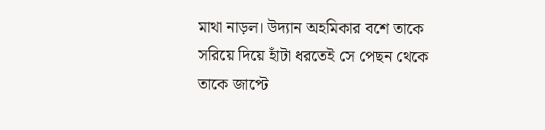মাথা নাড়ল। উদ্যান অহমিকার বশে তাকে সরিয়ে দিয়ে হাঁটা ধরতেই সে পেছন থেকে তাকে জাপ্টে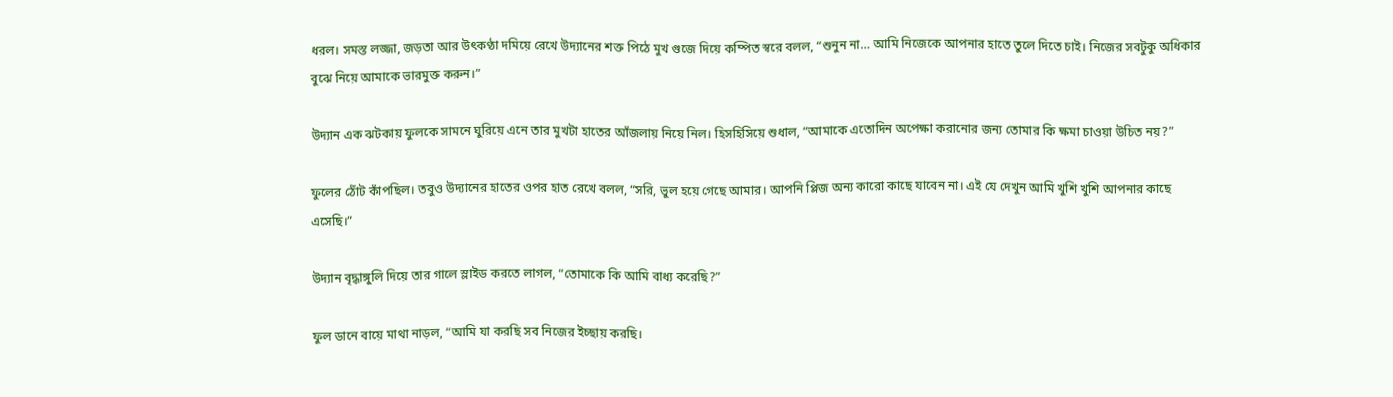ধরল। সমস্ত লজ্জা, জড়তা আর উৎকণ্ঠা দমিয়ে রেখে উদ্যানের শক্ত পিঠে মুখ গুজে দিয়ে কম্পিত স্বরে বলল, “শুনুন না… আমি নিজেকে আপনার হাতে তুলে দিতে চাই। নিজের সবটুকু অধিকার বুঝে নিয়ে আমাকে ভারমুক্ত করুন।”

উদ্যান এক ঝটকায় ফুলকে সামনে ঘুরিয়ে এনে তার মুখটা হাতের আঁজলায় নিয়ে নিল। হিসহিসিয়ে শুধাল, “আমাকে এতোদিন অপেক্ষা করানোর জন্য তোমার কি ক্ষমা চাওয়া উচিত নয়?”

ফুলের ঠোঁট কাঁপছিল। তবুও উদ্যানের হাতের ওপর হাত রেখে বলল, “সরি, ভুল হয়ে গেছে আমার। আপনি প্লিজ অন্য কারো কাছে যাবেন না। এই যে দেখুন আমি খুশি খুশি আপনার কাছে এসেছি।”

উদ্যান বৃদ্ধাঙ্গুলি দিয়ে তার গালে স্লাইড করতে লাগল, “তোমাকে কি আমি বাধ্য করেছি?”

ফুল ডানে বায়ে মাথা নাড়ল, “আমি যা করছি সব নিজের ইচ্ছায় করছি।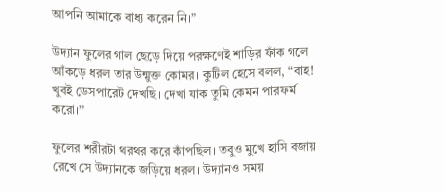আপনি আমাকে বাধ্য করেন নি।”

উদ্যান ফুলের গাল ছেড়ে দিয়ে পরক্ষণেই শাড়ির ফাঁক গলে আঁকড়ে ধরল তার উন্মুক্ত কোমর। কুটিল হেসে বলল, “বাহ! খুবই ডেসপারেট দেখছি। দেখা যাক তুমি কেমন পারফর্ম করো।”

ফুলের শরীরটা থরথর করে কাঁপছিল। তবুও মুখে হাসি বজায় রেখে সে উদ্যানকে জড়িয়ে ধরল। উদ্যানও সময়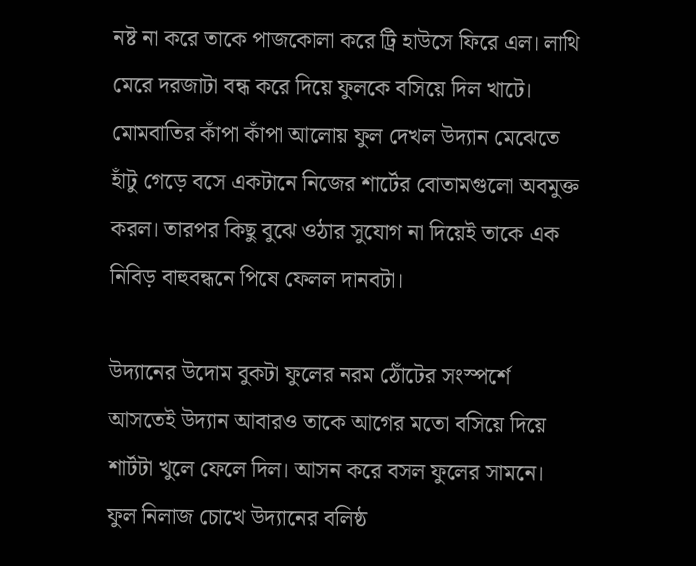নষ্ট না করে তাকে পাজকোলা করে ট্রি হাউসে ফিরে এল। লাথি মেরে দরজাটা বন্ধ করে দিয়ে ফুলকে বসিয়ে দিল খাটে।
মোমবাতির কাঁপা কাঁপা আলোয় ফুল দেখল উদ্যান মেঝেতে হাঁটু গেড়ে বসে একটানে নিজের শার্টের বোতামগুলো অবমুক্ত করল। তারপর কিছু বুঝে ওঠার সুযোগ না দিয়েই তাকে এক নিবিড় বাহুবন্ধনে পিষে ফেলল দানবটা।

উদ্যানের উদোম বুকটা ফুলের নরম ঠোঁটের সংস্পর্শে আসতেই উদ্যান আবারও তাকে আগের মতো বসিয়ে দিয়ে শার্টটা খুলে ফেলে দিল। আসন করে বসল ফুলের সামনে। ফুল নিলাজ চোখে উদ্যানের বলিষ্ঠ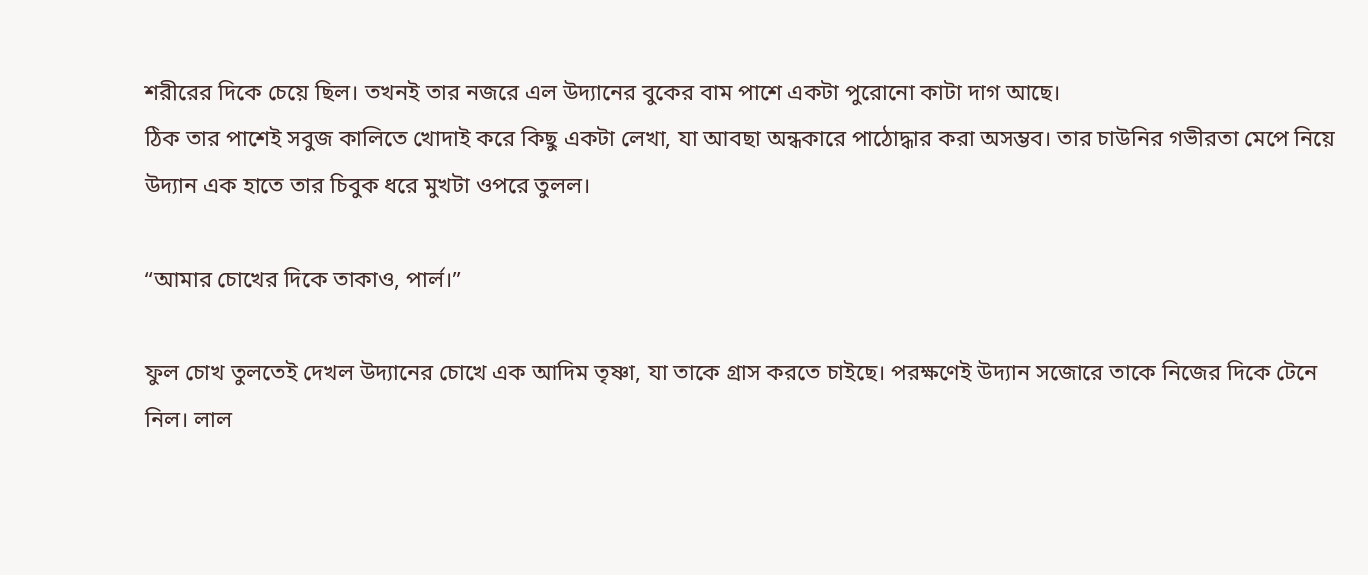শরীরের দিকে চেয়ে ছিল। তখনই তার নজরে এল উদ্যানের বুকের বাম পাশে একটা পুরোনো কাটা দাগ আছে।
ঠিক তার পাশেই সবুজ কালিতে খোদাই করে কিছু একটা লেখা, যা আবছা অন্ধকারে পাঠোদ্ধার করা অসম্ভব। তার চাউনির গভীরতা মেপে নিয়ে উদ্যান এক হাতে তার চিবুক ধরে মুখটা ওপরে তুলল।

“আমার চোখের দিকে তাকাও, পার্ল।”

ফুল চোখ তুলতেই দেখল উদ্যানের চোখে এক আদিম তৃষ্ণা, যা তাকে গ্রাস করতে চাইছে। পরক্ষণেই উদ্যান সজোরে তাকে নিজের দিকে টেনে নিল। লাল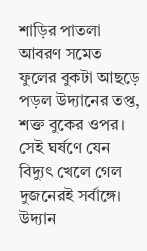শাড়ির পাতলা আবরণ সমেত ফুলের বুকটা আছড়ে পড়ল উদ্যানের তপ্ত, শক্ত বুকের ওপর। সেই ঘর্ষণে যেন বিদ্যুৎ খেলে গেল দুজনেরই সর্বাঙ্গে।
উদ্যান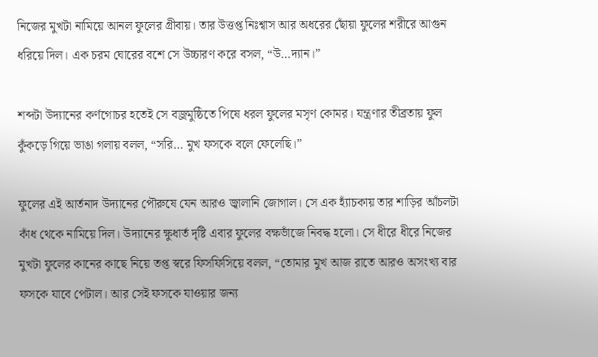নিজের মুখটা নামিয়ে আনল ফুলের গ্রীবায়। তার উত্তপ্ত নিঃশ্বাস আর অধরের ছোঁয়া ফুলের শরীরে আগুন ধরিয়ে দিল। এক চরম ঘোরের বশে সে উচ্চারণ করে বসল, “উ…দ্যান।”

শব্দটা উদ্যানের কর্ণগোচর হতেই সে বজ্রমুষ্ঠিতে পিষে ধরল ফুলের মসৃণ কোমর। যন্ত্রণার তীব্রতায় ফুল কুঁকড়ে গিয়ে ভাঙা গলায় বলল, “সরি… মুখ ফসকে বলে ফেলেছি।”

ফুলের এই আর্তনাদ উদ্যানের পৌরুষে যেন আরও জ্বালানি জোগাল। সে এক হ্যাঁচকায় তার শাড়ির আঁচলটা কাঁধ থেকে নামিয়ে দিল। উদ্যানের ক্ষুধার্ত দৃষ্টি এবার ফুলের বক্ষভাঁজে নিবদ্ধ হলো। সে ধীরে ধীরে নিজের মুখটা ফুলের কানের কাছে নিয়ে তপ্ত স্বরে ফিসফিসিয়ে বলল, “তোমার মুখ আজ রাতে আরও অসংখ্য বার ফসকে যাবে পেটাল। আর সেই ফসকে যাওয়ার জন্য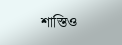শাস্তিও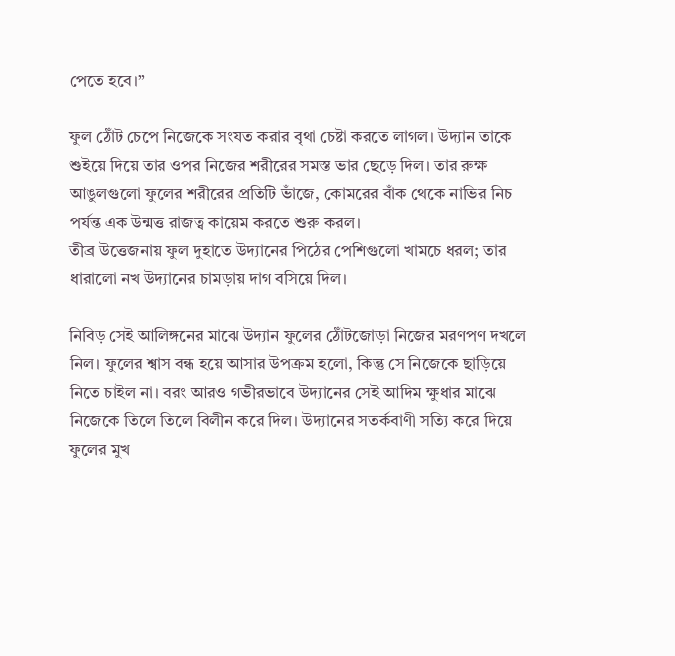পেতে হবে।”

ফুল ঠোঁট চেপে নিজেকে সংযত করার বৃথা চেষ্টা করতে লাগল। উদ্যান তাকে শুইয়ে দিয়ে তার ওপর নিজের শরীরের সমস্ত ভার ছেড়ে দিল। তার রুক্ষ আঙুলগুলো ফুলের শরীরের প্রতিটি ভাঁজে, কোমরের বাঁক থেকে নাভির নিচ পর্যন্ত এক উন্মত্ত রাজত্ব কায়েম করতে শুরু করল।
তীব্র উত্তেজনায় ফুল দুহাতে উদ্যানের পিঠের পেশিগুলো খামচে ধরল; তার ধারালো নখ উদ্যানের চামড়ায় দাগ বসিয়ে দিল।

নিবিড় সেই আলিঙ্গনের মাঝে উদ্যান ফুলের ঠোঁটজোড়া নিজের মরণপণ দখলে নিল। ফুলের শ্বাস বন্ধ হয়ে আসার উপক্রম হলো, কিন্তু সে নিজেকে ছাড়িয়ে নিতে চাইল না। বরং আরও গভীরভাবে উদ্যানের সেই আদিম ক্ষুধার মাঝে নিজেকে তিলে তিলে বিলীন করে দিল। উদ্যানের সতর্কবাণী সত্যি করে দিয়ে ফুলের মুখ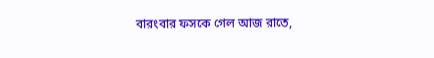বারংবার ফসকে গেল আজ রাতে,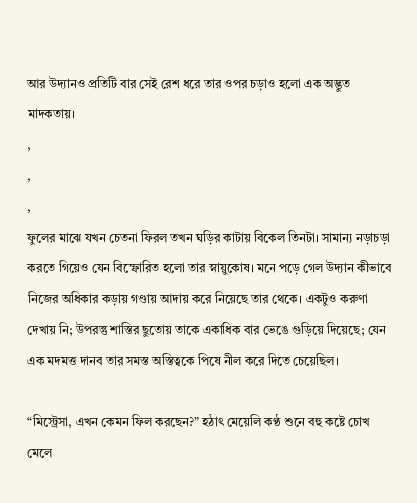আর উদ্যানও প্রতিটি বার সেই রেশ ধরে তার ওপর চড়াও হলো এক অদ্ভুত মাদকতায়।
,
,
,
ফুলের মাঝে যখন চেতনা ফিরল তখন ঘড়ির কাটায় বিকেল তিনটা। সামান্য নড়াচড়া করতে গিয়েও যেন বিস্ফোরিত হলো তার স্নায়ুকোষ। মনে পড়ে গেল উদ্যান কীভাবে নিজের অধিকার কড়ায় গণ্ডায় আদায় করে নিয়েছে তার থেকে। একটুও করুণা দেখায় নি; উপরন্তু শাস্তির ছুতোয় তাকে একাধিক বার ভেঙে গুড়িয়ে দিয়েছে; যেন এক মদমত্ত দানব তার সমস্ত অস্তিত্বকে পিষে নীল করে দিতে চেয়েছিল।

“মিস্ট্রেসা, এখন কেমন ফিল করছেন?” হঠাৎ মেয়েলি কণ্ঠ শুনে বহু কষ্টে চোখ মেলে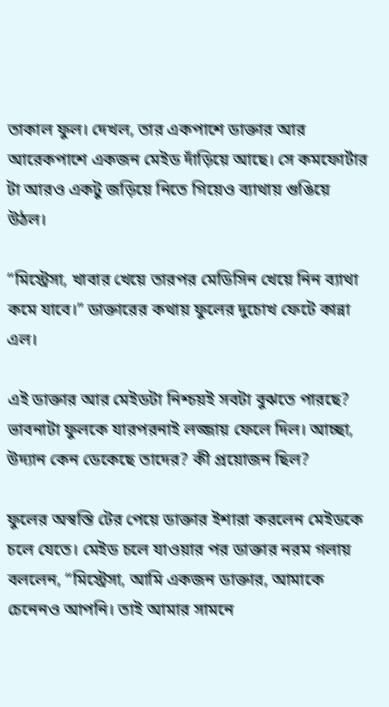তাকাল ফুল। দেখল, তার একপাশে ডাক্তার আর আরেকপাশে একজন মেইড দাঁড়িয়ে আছে। সে কমফোর্টার টা আরও একটু জড়িয়ে নিতে গিয়েও ব্যাথায় গুঙিয়ে উঠল।

“মিস্ট্রেসা, খাবার খেয়ে তারপর মেডিসিন খেয়ে নিন ব্যাথা কমে যাবে।” ডাক্তারের কথায় ফুলের দুচোখ ফেটে কান্না এল।

এই ডাক্তার আর মেইডটা নিশ্চয়ই সবটা বুঝতে পারছে? ভাবনাটা ফুলকে যারপরনাই লজ্জায় ফেলে দিল। আচ্ছা, উদ্যান কেন ডেকেছে তাদের? কী প্রয়োজন ছিল?

ফুলের অস্বস্তি টের পেয়ে ডাক্তার ইশারা করলেন মেইডকে চলে যেতে। মেইড চলে যাওয়ার পর ডাক্তার নরম গলায় বললেন, “মিস্ট্রেসা, আমি একজন ডাক্তার, আমাকে চেনেনও আপনি। তাই আমার সামনে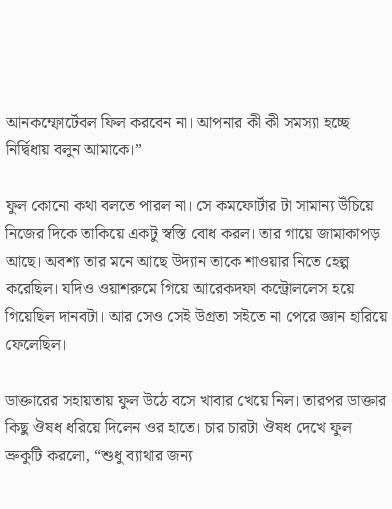আনকম্ফোর্টেবল ফিল করবেন না। আপনার কী কী সমস্যা হচ্ছে নির্দ্বিধায় বলুন আমাকে।”

ফুল কোনো কথা বলতে পারল না। সে কমফোর্টার টা সামান্য উঁচিয়ে নিজের দিকে তাকিয়ে একটু স্বস্তি বোধ করল। তার গায়ে জামাকাপড় আছে। অবশ্য তার মনে আছে উদ্যান তাকে শাওয়ার নিতে হেল্প করেছিল। যদিও ওয়াশরুমে গিয়ে আরেকদফা কন্ট্রোললেস হয়ে গিয়েছিল দানবটা। আর সেও সেই উগ্রতা সইতে না পেরে জ্ঞান হারিয়ে ফেলেছিল।

ডাক্তারের সহায়তায় ফুল উঠে বসে খাবার খেয়ে নিল। তারপর ডাক্তার কিছু ঔষধ ধরিয়ে দিলেন ওর হাতে। চার চারটা ঔষধ দেখে ফুল ভ্রুকুটি করলো, “শুধু ব্যাথার জন্য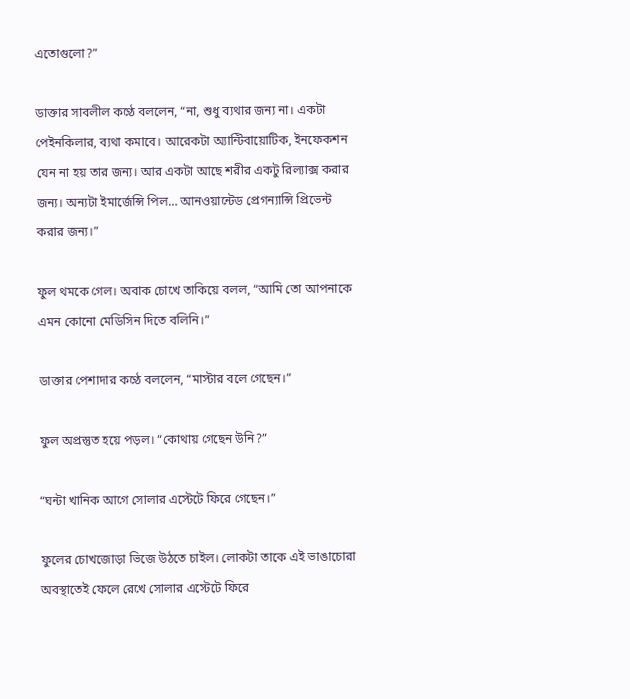এতোগুলো?”

ডাক্তার সাবলীল কণ্ঠে বললেন, “না, শুধু ব্যথার জন্য না। একটা পেইনকিলার, ব্যথা কমাবে। আরেকটা অ্যান্টিবায়োটিক, ইনফেকশন যেন না হয় তার জন্য। আর একটা আছে শরীর একটু রিল্যাক্স করার জন্য। অন্যটা ইমার্জেন্সি পিল… আনওয়ান্টেড প্রেগন্যান্সি প্রিভেন্ট করার জন্য।”

ফুল থমকে গেল। অবাক চোখে তাকিয়ে বলল, “আমি তো আপনাকে এমন কোনো মেডিসিন দিতে বলিনি।”

ডাক্তার পেশাদার কণ্ঠে বললেন, “মাস্টার বলে গেছেন।”

ফুল অপ্রস্তুত হয়ে পড়ল। “কোথায় গেছেন উনি?”

“ঘন্টা খানিক আগে সোলার এস্টেটে ফিরে গেছেন।”

ফুলের চোখজোড়া ভিজে উঠতে চাইল। লোকটা তাকে এই ভাঙাচোরা অবস্থাতেই ফেলে রেখে সোলার এস্টেটে ফিরে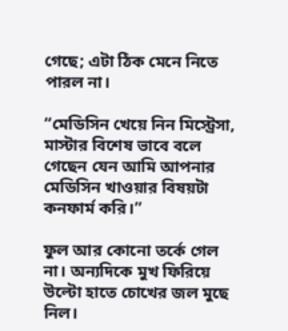গেছে; এটা ঠিক মেনে নিতে পারল না।

“মেডিসিন খেয়ে নিন মিস্ট্রেসা, মাস্টার বিশেষ ভাবে বলে গেছেন যেন আমি আপনার মেডিসিন খাওয়ার বিষয়টা কনফার্ম করি।”

ফুল আর কোনো তর্কে গেল না। অন্যদিকে মুখ ফিরিয়ে উল্টো হাতে চোখের জল মুছে নিল।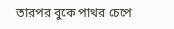তারপর বুকে পাথর চেপে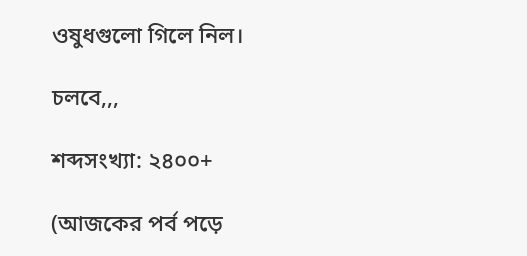ওষুধগুলো গিলে নিল।

চলবে,,,

শব্দসংখ্যা: ২৪০০+

(আজকের পর্ব পড়ে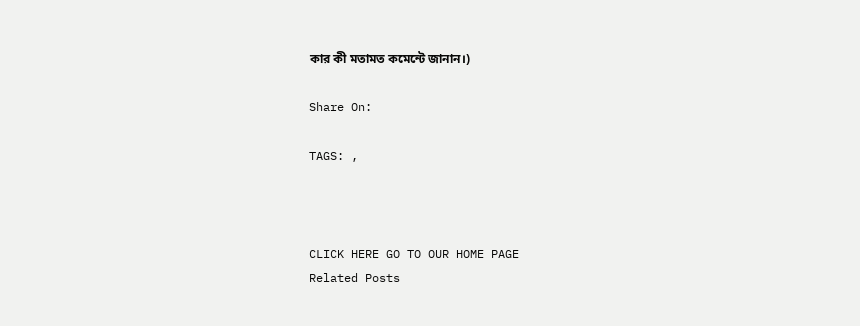কার কী মতামত কমেন্টে জানান।)

Share On:

TAGS: ,



CLICK HERE GO TO OUR HOME PAGE
Related Posts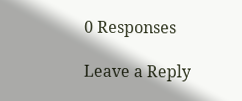0 Responses

Leave a Reply